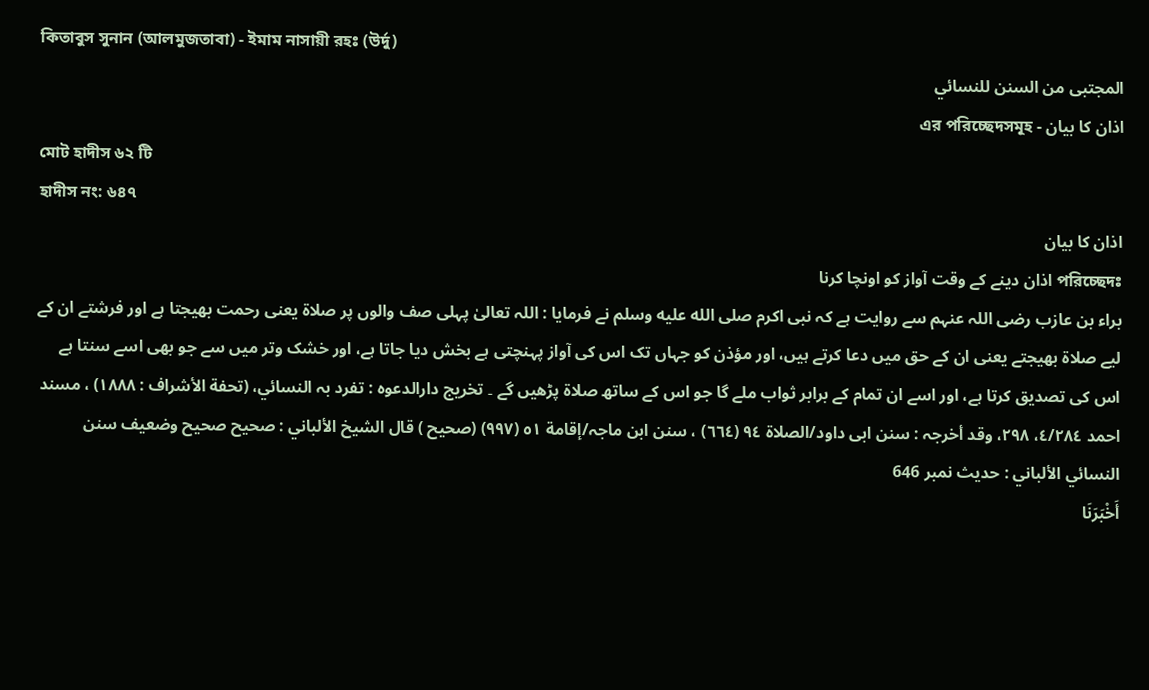কিতাবুস সুনান (আলমুজতাবা) - ইমাম নাসায়ী রহঃ (উর্দু)
المجتبى من السنن للنسائي
اذان کا بیان - এর পরিচ্ছেদসমূহ
মোট হাদীস ৬২ টি
হাদীস নং: ৬৪৭
اذان کا بیان
পরিচ্ছেদঃ اذان دینے کے وقت آواز کو اونچا کرنا
براء بن عازب رضی اللہ عنہم سے روایت ہے کہ نبی اکرم صلى الله عليه وسلم نے فرمایا : اللہ تعالیٰ پہلی صف والوں پر صلاۃ یعنی رحمت بھیجتا ہے اور فرشتے ان کے لیے صلاۃ بھیجتے یعنی ان کے حق میں دعا کرتے ہیں، اور مؤذن کو جہاں تک اس کی آواز پہنچتی ہے بخش دیا جاتا ہے، اور خشک وتر میں سے جو بھی اسے سنتا ہے اس کی تصدیق کرتا ہے، اور اسے ان تمام کے برابر ثواب ملے گا جو اس کے ساتھ صلاۃ پڑھیں گے ۔ تخریج دارالدعوہ : تفرد بہ النسائي، (تحفة الأشراف : ١٨٨٨) ، مسند احمد ٤/٢٨٤، ٢٩٨، وقد أخرجہ : سنن ابی داود/الصلاة ٩٤ (٦٦٤) ، سنن ابن ماجہ/إقامة ٥١ (٩٩٧) (صحیح ) قال الشيخ الألباني : صحيح صحيح وضعيف سنن النسائي الألباني : حديث نمبر 646
أَخْبَرَنَا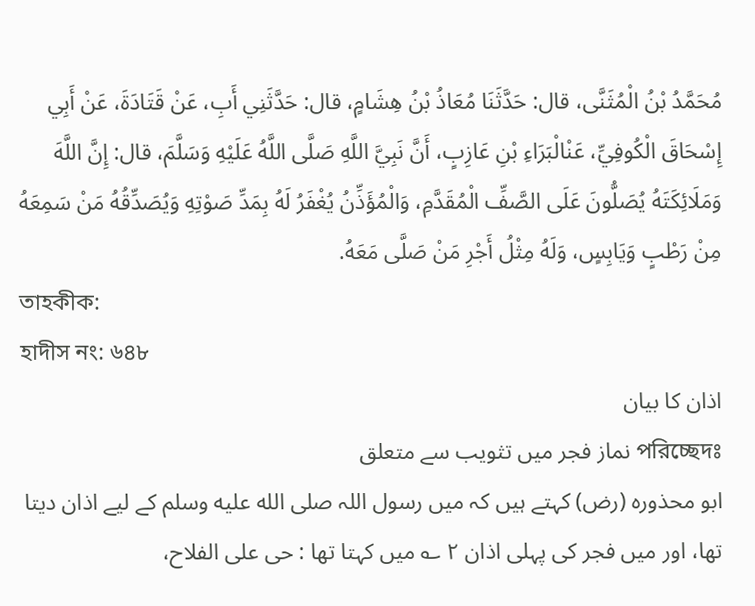مُحَمَّدُ بْنُ الْمُثَنَّى، قال: حَدَّثَنَا مُعَاذُ بْنُ هِشَامٍ، قال: حَدَّثَنِي أَبِ، عَنْ قَتَادَةَ، عَنْ أَبِي إِسْحَاقَ الْكُوفِيِّ، عَنْالْبَرَاءِ بْنِ عَازِبٍ، أَنَّ نَبِيَّ اللَّهِ صَلَّى اللَّهُ عَلَيْهِ وَسَلَّمَ، قال: إِنَّ اللَّهَ وَمَلَائِكَتَهُ يُصَلُّونَ عَلَى الصَّفِّ الْمُقَدَّمِ، وَالْمُؤَذِّنُ يُغْفَرُ لَهُ بِمَدِّ صَوْتِهِ وَيُصَدِّقُهُ مَنْ سَمِعَهُ مِنْ رَطْبٍ وَيَابِسٍ، وَلَهُ مِثْلُ أَجْرِ مَنْ صَلَّى مَعَهُ.
তাহকীক:
হাদীস নং: ৬৪৮
اذان کا بیان
পরিচ্ছেদঃ نماز فجر میں تثویب سے متعلق
ابو محذورہ (رض) کہتے ہیں کہ میں رسول اللہ صلى الله عليه وسلم کے لیے اذان دیتا تھا، اور میں فجر کی پہلی اذان ٢ ؎ میں کہتا تھا : حى على الفلاح،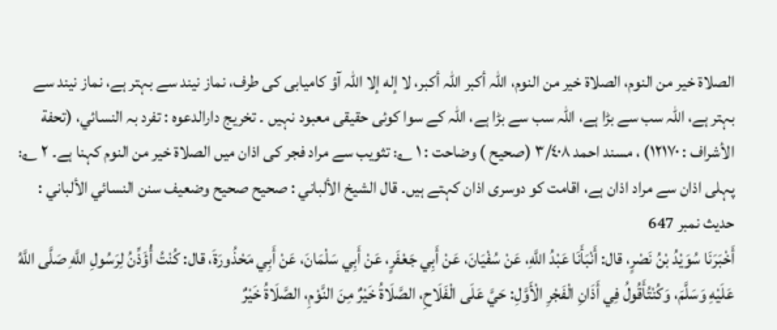الصلاة خير من النوم، الصلاة خير من النوم، اللہ أكبر اللہ أكبر، لا إله إلا اللہ آؤ کامیابی کی طرف، نماز نیند سے بہتر ہے، نماز نیند سے بہتر ہے، اللہ سب سے بڑا ہے، اللہ سب سے بڑا ہے، اللہ کے سوا کوئی حقیقی معبود نہیں ۔ تخریج دارالدعوہ : تفرد بہ النسائي، (تحفة الأشراف : ١٢١٧٠) ، مسند احمد ٣/٤٠٨ (صحیح ) وضاحت : ١ ؎: تثویب سے مراد فجر کی اذان میں الصلاة خير من النوم کہنا ہے۔ ٢ ؎: پہلی اذان سے مراد اذان ہے، اقامت کو دوسری اذان کہتے ہیں۔ قال الشيخ الألباني : صحيح صحيح وضعيف سنن النسائي الألباني : حديث نمبر 647
أَخْبَرَنَا سُوَيْدُ بْنُ نَصْرٍ، قال: أَنْبَأَنَا عَبْدُ اللَّهِ، عَنْ سُفْيَانَ، عَنْ أَبِي جَعْفَرٍ، عَنْ أَبِي سَلْمَانَ، عَنْ أَبِي مَحْذُورَةَ، قال: كُنْتُ أُؤَذِّنُ لِرَسُولِ اللَّهِ صَلَّى اللَّهُ عَلَيْهِ وَسَلَّمَ، وَكُنْتُأَقُولُ فِي أَذَانِ الْفَجْرِ الْأَوَّلِ: حَيَّ عَلَى الْفَلَاحِ، الصَّلَاةُ خَيْرٌ مِنَ النَّوْمِ، الصَّلَاةُ خَيْرٌ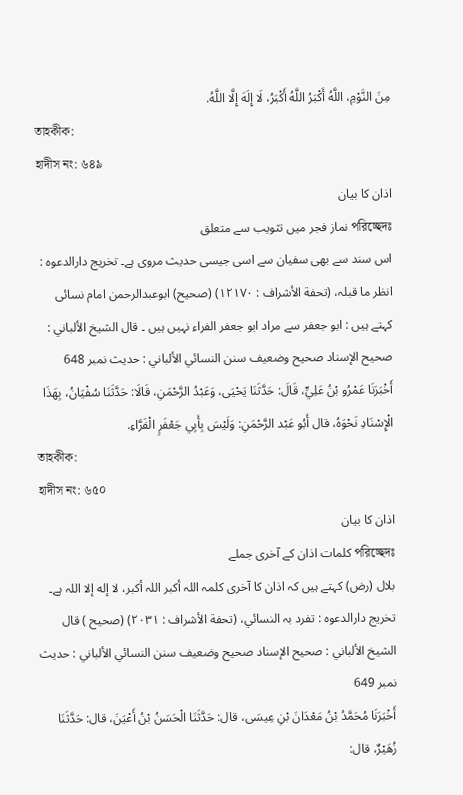مِنَ النَّوْمِ، اللَّهُ أَكْبَرُ اللَّهُ أَكْبَرُ، لَا إِلَهَ إِلَّا اللَّهُ.
তাহকীক:
হাদীস নং: ৬৪৯
اذان کا بیان
পরিচ্ছেদঃ نماز فجر میں تثویب سے متعلق
اس سند سے بھی سفیان سے اسی جیسی حدیث مروی ہے۔ تخریج دارالدعوہ : انظر ما قبلہ، (تحفة الأشراف : ١٢١٧٠) (صحیح) ابوعبدالرحمن امام نسائی کہتے ہیں : ابو جعفر سے مراد ابو جعفر الفراء نہیں ہیں ۔ قال الشيخ الألباني : صحيح الإسناد صحيح وضعيف سنن النسائي الألباني : حديث نمبر 648
أَخْبَرَنَا عَمْرُو بْنُ عَلِيٍّ، قَالَ: حَدَّثَنَا يَحْيَى، وَعَبْدُ الرَّحْمَنِ، قَالَا: حَدَّثَنَا سُفْيَانُ، بِهَذَا الْإِسْنَادِ نَحْوَهُ، قال أَبُو عَبْد الرَّحْمَنِ: وَلَيْسَ بِأَبِي جَعْفَرٍ الْفَرَّاءِ.
তাহকীক:
হাদীস নং: ৬৫০
اذان کا بیان
পরিচ্ছেদঃ کلمات اذان کے آخری جملے
بلال (رض) کہتے ہیں کہ اذان کا آخری کلمہ اللہ أكبر اللہ أكبر، لا إله إلا اللہ ہے۔ تخریج دارالدعوہ : تفرد بہ النسائي، (تحفة الأشراف : ٢٠٣١) (صحیح ) قال الشيخ الألباني : صحيح الإسناد صحيح وضعيف سنن النسائي الألباني : حديث نمبر 649
أَخْبَرَنَا مُحَمَّدُ بْنُ مَعْدَانَ بْنِ عِيسَى، قال: حَدَّثَنَا الْحَسَنُ بْنُ أَعْيَنَ، قال: حَدَّثَنَا زُهَيْرٌ، قال: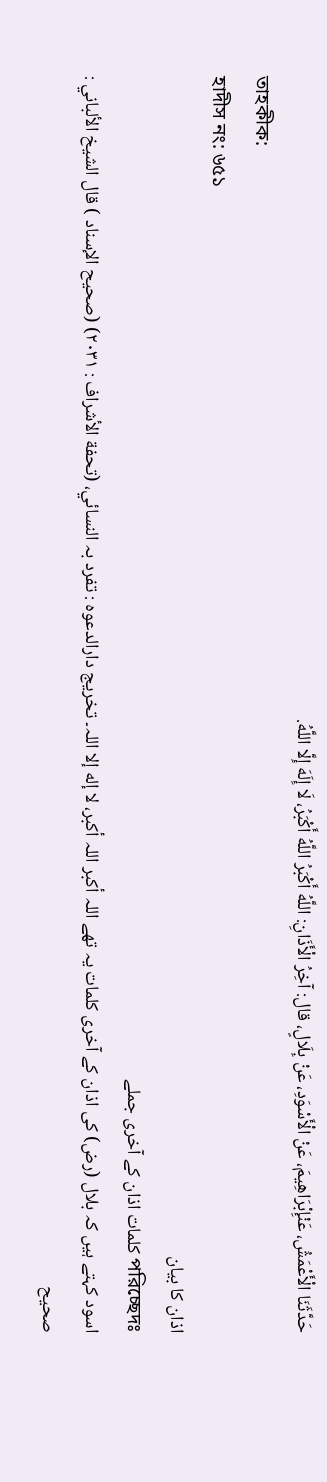حَدَّثَنَا الْأَعْمَشُ، عَنْإِبْرَاهِيمَ، عَنْ الْأَسْوَدِ، عَنْ بِلَالٍ، قال: آخِرُ الْأَذَانِ: اللَّهُ أَكْبَرُ اللَّهُ أَكْبَرُ، لَا إِلَهَ إِلَّا اللَّهُ.
তাহকীক:
হাদীস নং: ৬৫১
اذان کا بیان
পরিচ্ছেদঃ کلمات اذان کے آخری جملے
اسود کہتے ہیں کہ بلال (رض) کی اذان کے آخری کلمات یہ تھے اللہ أكبر اللہ أكبر، لا إله إلا اللہ۔ تخریج دارالدعوہ : تفرد بہ النسائي، (تحفة الأشراف : ٢٠٣١) (صحیح الإسناد ) قال الشيخ الألباني : صحيح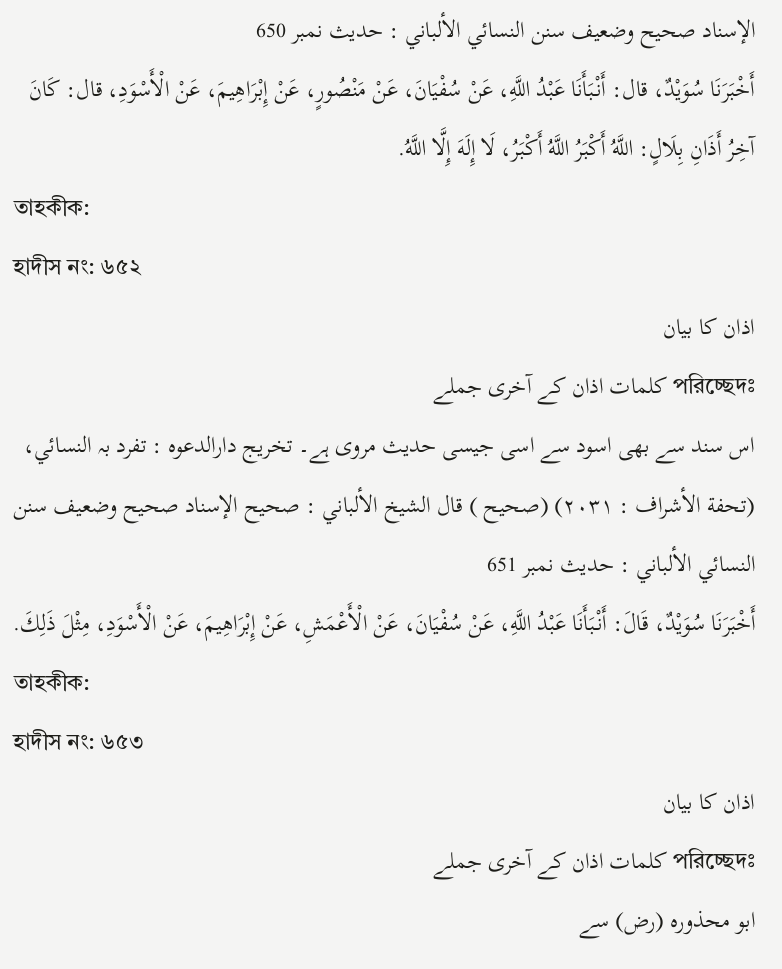الإسناد صحيح وضعيف سنن النسائي الألباني : حديث نمبر 650
أَخْبَرَنَا سُوَيْدٌ، قال: أَنْبَأَنَا عَبْدُ اللَّهِ، عَنْ سُفْيَانَ، عَنْ مَنْصُورٍ، عَنْ إِبْرَاهِيمَ، عَنْ الْأَسْوَدِ، قال: كَانَ آخِرُ أَذَانِ بِلَالٍ: اللَّهُ أَكْبَرُ اللَّهُ أَكْبَرُ، لَا إِلَهَ إِلَّا اللَّهُ.
তাহকীক:
হাদীস নং: ৬৫২
اذان کا بیان
পরিচ্ছেদঃ کلمات اذان کے آخری جملے
اس سند سے بھی اسود سے اسی جیسی حدیث مروی ہے۔ تخریج دارالدعوہ : تفرد بہ النسائي، (تحفة الأشراف : ٢٠٣١) (صحیح ) قال الشيخ الألباني : صحيح الإسناد صحيح وضعيف سنن النسائي الألباني : حديث نمبر 651
أَخْبَرَنَا سُوَيْدٌ، قَالَ: أَنْبَأَنَا عَبْدُ اللَّهِ، عَنْ سُفْيَانَ، عَنْ الْأَعْمَشِ، عَنْ إِبْرَاهِيمَ، عَنْ الْأَسْوَدِ، مِثْلَ ذَلِكَ.
তাহকীক:
হাদীস নং: ৬৫৩
اذان کا بیان
পরিচ্ছেদঃ کلمات اذان کے آخری جملے
ابو محذورہ (رض) سے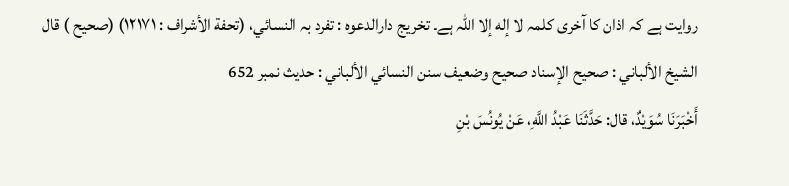روایت ہے کہ اذان کا آخری کلمہ لا إله إلا اللہ ہے۔ تخریج دارالدعوہ : تفرد بہ النسائي، (تحفة الأشراف : ١٢١٧١) (صحیح ) قال الشيخ الألباني : صحيح الإسناد صحيح وضعيف سنن النسائي الألباني : حديث نمبر 652
أَخْبَرَنَا سُوَيْدٌ، قال: حَدَّثَنَا عَبْدُ اللَّهِ، عَنْ يُونُسَ بْنِ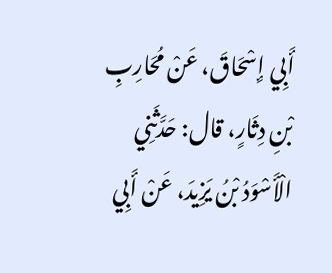أَبِي إِسْحَاقَ، عَنْ مُحَارِبِ بْنِ دِثَارٍ، قال: حَدَّثَنِي الْأَسْوَدُ بْنُ يَزِيدَ، عَنْ أَبِي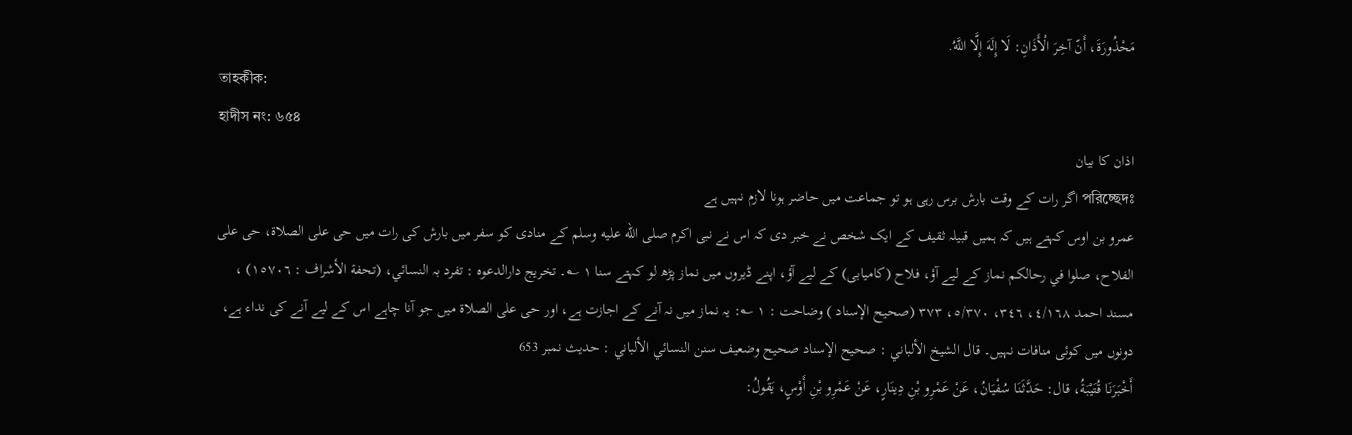مَحْذُورَةَ، أَنّ آخِرَ الْأَذَانِ: لَا إِلَهَ إِلَّا اللَّهُ.
তাহকীক:
হাদীস নং: ৬৫৪
اذان کا بیان
পরিচ্ছেদঃ اگر رات کے وقت بارش برس رہی ہو تو جماعت میں حاضر ہونا لازم نہیں ہے
عمرو بن اوس کہتے ہیں کہ ہمیں قبیلہ ثقیف کے ایک شخص نے خبر دی کہ اس نے نبی اکرم صلى الله عليه وسلم کے منادی کو سفر میں بارش کی رات میں حى على الصلاة، حى على الفلاح، صلوا في رحالکم نماز کے لیے آؤ، فلاح (کامیابی) کے لیے آؤ، اپنے ڈیروں میں نماز پڑھ لو کہتے سنا ١ ؎۔ تخریج دارالدعوہ : تفرد بہ النسائي، (تحفة الأشراف : ١٥٧٠٦) ، مسند احمد ٤/١٦٨، ٣٤٦، ٥/٣٧٠، ٣٧٣ (صحیح الإسناد ) وضاحت : ١ ؎: یہ نماز میں نہ آنے کے اجازت ہے، اور حى على الصلاة میں جو آنا چاہے اس کے لیے آنے کی نداء ہے، دونوں میں کوئی منافات نہیں۔ قال الشيخ الألباني : صحيح الإسناد صحيح وضعيف سنن النسائي الألباني : حديث نمبر 653
أَخْبَرَنَا قُتَيْبَةُ، قال: حَدَّثَنَا سُفْيَانُ، عَنْ عَمْرِو بْنِ دِينَارٍ، عَنْ عَمْرِو بْنِ أَوْسٍ، يَقُولُ: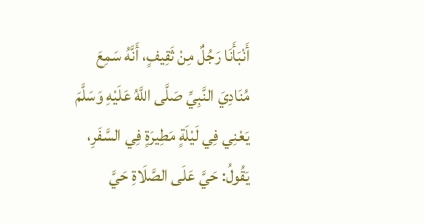أَنْبَأَنَا رَجُلٌ مِنْ ثَقِيفٍ، أَنَّهُ سَمِعَ مُنَادِيَ النَّبِيِّ صَلَّى اللَّهُ عَلَيْهِ وَسَلَّمَ يَعْنِي فِي لَيْلَةٍ مَطِيرَةٍ فِي السَّفَرِ، يَقُولُ: حَيَّ عَلَى الصَّلَاةِ حَيَّ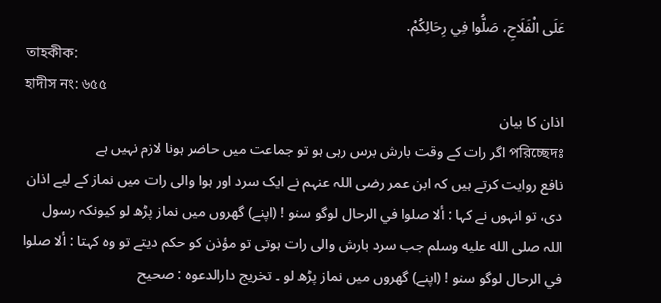عَلَى الْفَلَاحِ، صَلُّوا فِي رِحَالِكُمْ.
তাহকীক:
হাদীস নং: ৬৫৫
اذان کا بیان
পরিচ্ছেদঃ اگر رات کے وقت بارش برس رہی ہو تو جماعت میں حاضر ہونا لازم نہیں ہے
نافع روایت کرتے ہیں کہ ابن عمر رضی اللہ عنہم نے ایک سرد اور ہوا والی رات میں نماز کے لیے اذان دی، تو انہوں نے کہا : ألا صلوا في الرحال لوگو سنو ! (اپنے) گھروں میں نماز پڑھ لو کیونکہ رسول اللہ صلى الله عليه وسلم جب سرد بارش والی رات ہوتی تو مؤذن کو حکم دیتے تو وہ کہتا : ألا صلوا في الرحال لوگو سنو ! (اپنے) گھروں میں نماز پڑھ لو ۔ تخریج دارالدعوہ : صحیح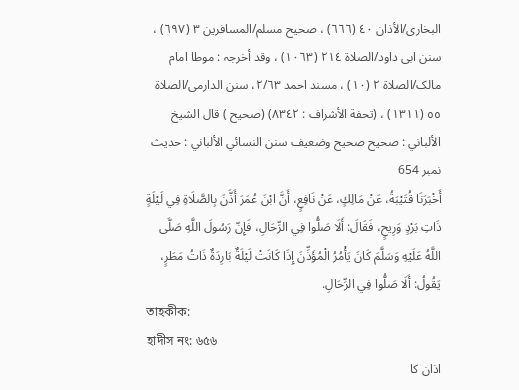البخاری/الأذان ٤٠ (٦٦٦) ، صحیح مسلم/المسافرین ٣ (٦٩٧) ، سنن ابی داود/الصلاة ٢١٤ (١٠٦٣) ، وقد أخرجہ : موطا امام مالک/الصلاة ٢ (١٠) ، مسند احمد ٢/٦٣، سنن الدارمی/الصلاة ٥٥ (١٣١١) ، (تحفة الأشراف : ٨٣٤٢) (صحیح ) قال الشيخ الألباني : صحيح صحيح وضعيف سنن النسائي الألباني : حديث نمبر 654
أَخْبَرَنَا قُتَيْبَةُ، عَنْ مَالِكٍ، عَنْ نَافِعٍ، أَنَّ ابْنَ عُمَرَ أَذَّنَ بِالصَّلَاةِ فِي لَيْلَةٍ ذَاتِ بَرْدٍ وَرِيحٍ، فَقَالَ: أَلَا صَلُّوا فِي الرِّحَالِ، فَإِنّ رَسُولَ اللَّهِ صَلَّى اللَّهُ عَلَيْهِ وَسَلَّمَ كَانَ يَأْمُرُ الْمُؤَذِّنَ إِذَا كَانَتْ لَيْلَةٌ بَارِدَةٌ ذَاتُ مَطَرٍ، يَقُولُ: أَلَا صَلُّوا فِي الرِّحَالِ.
তাহকীক:
হাদীস নং: ৬৫৬
اذان کا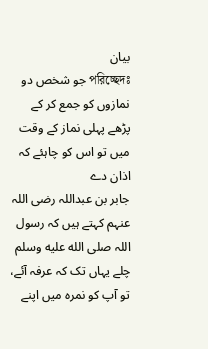بیان
পরিচ্ছেদঃ جو شخص دو نمازوں کو جمع کر کے پڑھے پہلی نماز کے وقت میں تو اس کو چاہئے کہ اذان دے
جابر بن عبداللہ رضی اللہ عنہم کہتے ہیں کہ رسول اللہ صلى الله عليه وسلم چلے یہاں تک کہ عرفہ آئے، تو آپ کو نمرہ میں اپنے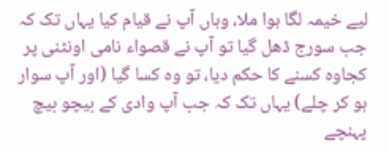لیے خیمہ لگا ہوا ملا، وہاں آپ نے قیام کیا یہاں تک کہ جب سورج ڈھل گیا تو آپ نے قصواء نامی اونٹنی پر کجاوہ کسنے کا حکم دیا، تو وہ کسا گیا (اور آپ سوار ہو کر چلے) یہاں تک کہ جب آپ وادی کے بیچو بیچ پہنچے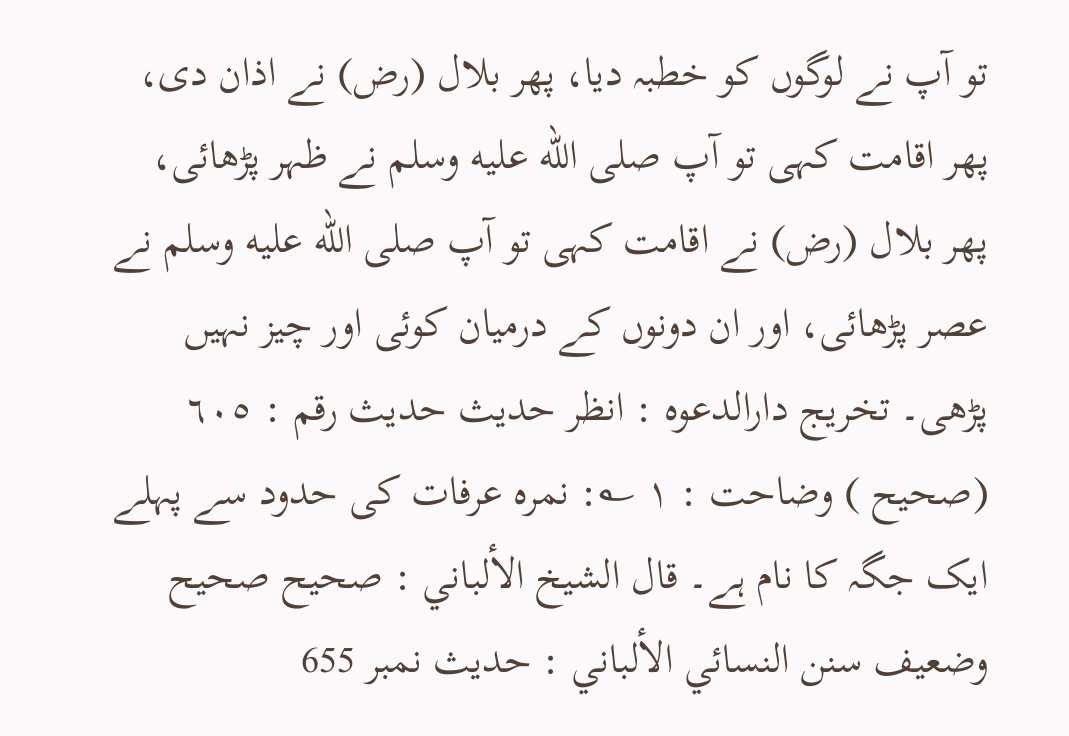تو آپ نے لوگوں کو خطبہ دیا، پھر بلال (رض) نے اذان دی، پھر اقامت کہی تو آپ صلى الله عليه وسلم نے ظہر پڑھائی، پھر بلال (رض) نے اقامت کہی تو آپ صلى الله عليه وسلم نے عصر پڑھائی، اور ان دونوں کے درمیان کوئی اور چیز نہیں پڑھی۔ تخریج دارالدعوہ : انظر حدیث حدیث رقم : ٦٠٥ (صحیح ) وضاحت : ١ ؎: نمرہ عرفات کی حدود سے پہلے ایک جگہ کا نام ہے۔ قال الشيخ الألباني : صحيح صحيح وضعيف سنن النسائي الألباني : حديث نمبر 655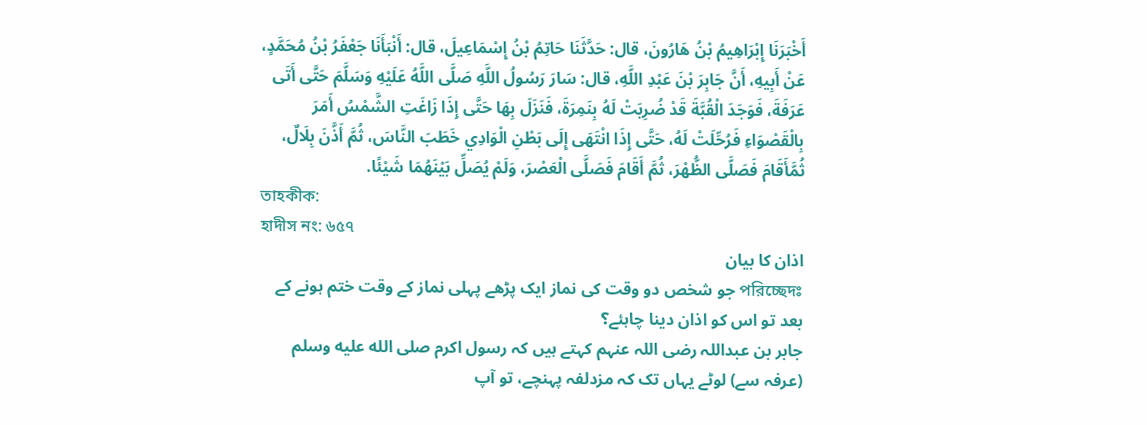أَخْبَرَنَا إِبْرَاهِيمُ بْنُ هَارُونَ، قال: حَدَّثَنَا حَاتِمُ بْنُ إِسْمَاعِيلَ، قال: أَنْبَأَنَا جَعْفَرُ بْنُ مُحَمَّدٍ، عَنْ أَبِيهِ، أَنَّ جَابِرَ بْنَ عَبْدِ اللَّهِ، قال: سَارَ رَسُولُ اللَّهِ صَلَّى اللَّهُ عَلَيْهِ وَسَلَّمَ حَتَّى أَتَى عَرَفَةَ، فَوَجَدَ الْقُبَّةَ قَدْ ضُرِبَتْ لَهُ بِنَمِرَةَ، فَنَزَلَ بِهَا حَتَّى إِذَا زَاغَتِ الشَّمْسُ أَمَرَ بِالْقَصْوَاءِ فَرُحِّلَتْ لَهُ، حَتَّى إِذَا انْتَهَى إِلَى بَطْنِ الْوَادِي خَطَبَ النَّاسَ، ثُمَّ أَذَّنَ بِلَالٌ، ثُمَّأَقَامَ فَصَلَّى الظُّهْرَ، ثُمَّ أَقَامَ فَصَلَّى الْعَصْرَ، وَلَمْ يُصَلِّ بَيْنَهُمَا شَيْئًا.
তাহকীক:
হাদীস নং: ৬৫৭
اذان کا بیان
পরিচ্ছেদঃ جو شخص دو وقت کی نماز ایک پڑھے پہلی نماز کے وقت ختم ہونے کے بعد تو اس کو اذان دینا چاہئے؟
جابر بن عبداللہ رضی اللہ عنہم کہتے ہیں کہ رسول اکرم صلى الله عليه وسلم (عرفہ سے) لوٹے یہاں تک کہ مزدلفہ پہنچے، تو آپ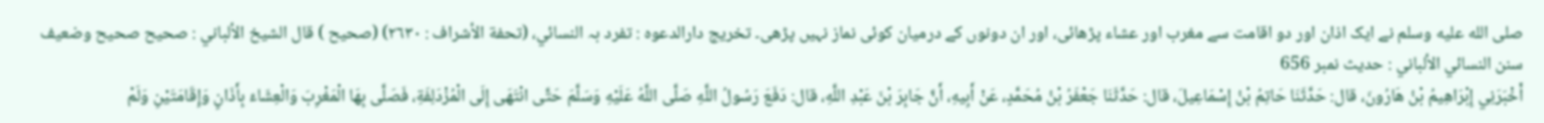صلى الله عليه وسلم نے ایک اذان اور دو اقامت سے مغرب اور عشاء پڑھائی، اور ان دونوں کے درمیان کوئی نماز نہیں پڑھی۔ تخریج دارالدعوہ : تفرد بہ النسائي، (تحفة الأشراف : ٢٦٣٠) (صحیح ) قال الشيخ الألباني : صحيح صحيح وضعيف سنن النسائي الألباني : حديث نمبر 656
أَخْبَرَنِي إِبْرَاهِيمُ بْنُ هَارُونَ، قال: حَدَّثَنَا حَاتِمُ بْنُ إِسْمَاعِيلَ، قال: حَدَّثَنَا جَعْفَرُ بْنُ مُحَمَّدٍ، عَنْ أَبِيهِ، أَنَّ جَابِرَ بْنَ عَبْدِ اللَّهِ، قال: دَفَعَ رَسُولُ اللَّهِ صَلَّى اللَّهُ عَلَيْهِ وَسَلَّمَ حَتَّى انْتَهَى إِلَى الْمُزْدَلِفَةِ، فَصَلَّى بِهَا الْمَغْرِبَ وَالْعِشَاءَ بِأَذَانٍ وَإِقَامَتَيْنِ وَلَمْ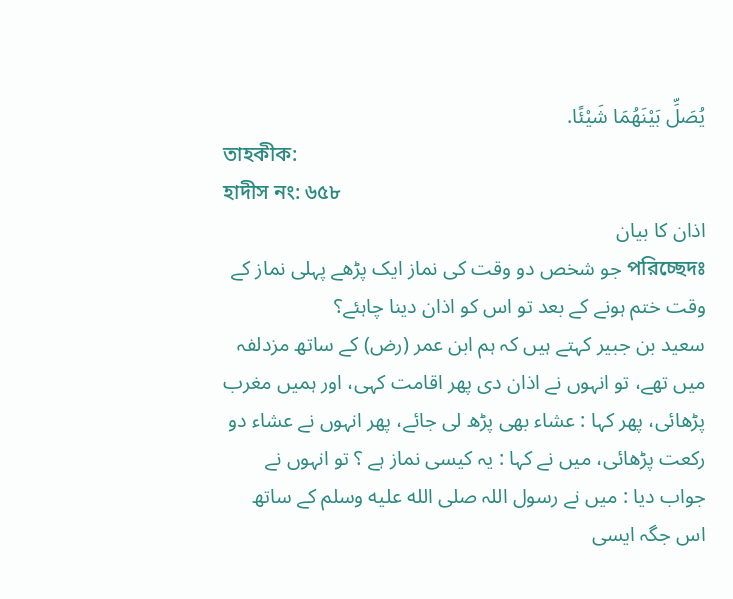يُصَلِّ بَيْنَهُمَا شَيْئًا.
তাহকীক:
হাদীস নং: ৬৫৮
اذان کا بیان
পরিচ্ছেদঃ جو شخص دو وقت کی نماز ایک پڑھے پہلی نماز کے وقت ختم ہونے کے بعد تو اس کو اذان دینا چاہئے؟
سعید بن جبیر کہتے ہیں کہ ہم ابن عمر (رض) کے ساتھ مزدلفہ میں تھے، تو انہوں نے اذان دی پھر اقامت کہی، اور ہمیں مغرب پڑھائی، پھر کہا : عشاء بھی پڑھ لی جائے، پھر انہوں نے عشاء دو رکعت پڑھائی، میں نے کہا : یہ کیسی نماز ہے ؟ تو انہوں نے جواب دیا : میں نے رسول اللہ صلى الله عليه وسلم کے ساتھ اس جگہ ایسی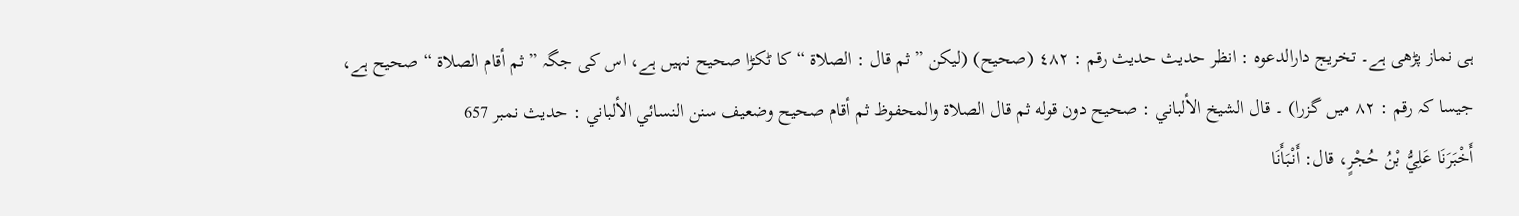ہی نماز پڑھی ہے۔ تخریج دارالدعوہ : انظر حدیث حدیث رقم : ٤٨٢ (صحیح) (لیکن ” ثم قال : الصلاة “ کا ٹکڑا صحیح نہیں ہے، اس کی جگہ ” ثم أقام الصلاة “ صحیح ہے، جیسا کہ رقم : ٨٢ میں گزرا) ۔ قال الشيخ الألباني : صحيح دون قوله ثم قال الصلاة والمحفوظ ثم أقام صحيح وضعيف سنن النسائي الألباني : حديث نمبر 657
أَخْبَرَنَا عَلِيُّ بْنُ حُجْرٍ، قال: أَنْبَأَنَا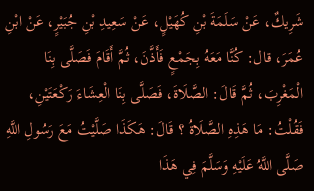شَرِيكٌ، عَنْ سَلَمَةَ بْنِ كُهَيْلٍ، عَنْ سَعِيدِ بْنِ جُبَيْرٍ، عَنْ ابْنِ عُمَرَ، قال: كُنَّا مَعَهُ بِجَمْعٍ فَأَذَّنَ، ثُمَّ أَقَامَ فَصَلَّى بِنَا الْمَغْرِبَ، ثُمَّ قَالَ: الصَّلَاةَ، فَصَلَّى بِنَا الْعِشَاءَ رَكْعَتَيْنِ، فَقُلْتُ: مَا هَذِهِ الصَّلَاةُ ؟ قَالَ: هَكَذَا صَلَّيْتُ مَعَ رَسُولِ اللَّهِ صَلَّى اللَّهُ عَلَيْهِ وَسَلَّمَ فِي هَذَا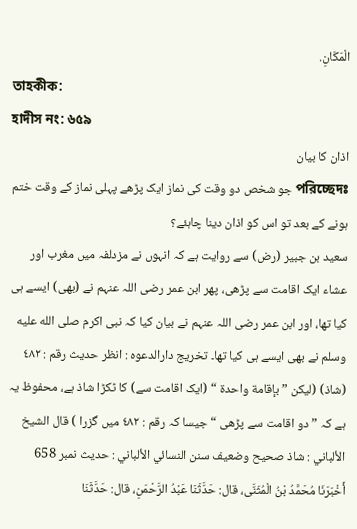الْمَكَانِ.
তাহকীক:
হাদীস নং: ৬৫৯
اذان کا بیان
পরিচ্ছেদঃ جو شخص دو وقت کی نماز ایک پڑھے پہلی نماز کے وقت ختم ہونے کے بعد تو اس کو اذان دینا چاہئے؟
سعید بن جبیر (رض) سے روایت ہے کہ انہوں نے مزدلفہ میں مغرب اور عشاء ایک اقامت سے پڑھی، پھر ابن عمر رضی اللہ عنہم نے (بھی) ایسے ہی کیا تھا، اور ابن عمر رضی اللہ عنہم نے بیان کیا کہ نبی اکرم صلى الله عليه وسلم نے بھی ایسے ہی کیا تھا۔ تخریج دارالدعوہ : انظر حدیث رقم : ٤٨٢ (شاذ) (لیکن ” بإقامة واحدة “ (ایک اقامت سے) کا ٹکڑا شاذ ہے، محفوظ یہ ہے کہ ” دو اقامت سے پڑھی “ جیسا کہ رقم : ٤٨٢ میں گزرا ) قال الشيخ الألباني : شاذ صحيح وضعيف سنن النسائي الألباني : حديث نمبر 658
أَخْبَرَنَا مُحَمَّدُ بْنُ الْمُثَنَّى، قال: حَدَّثَنَا عَبْدُ الرَّحْمَنِ، قال: حَدَّثَنَا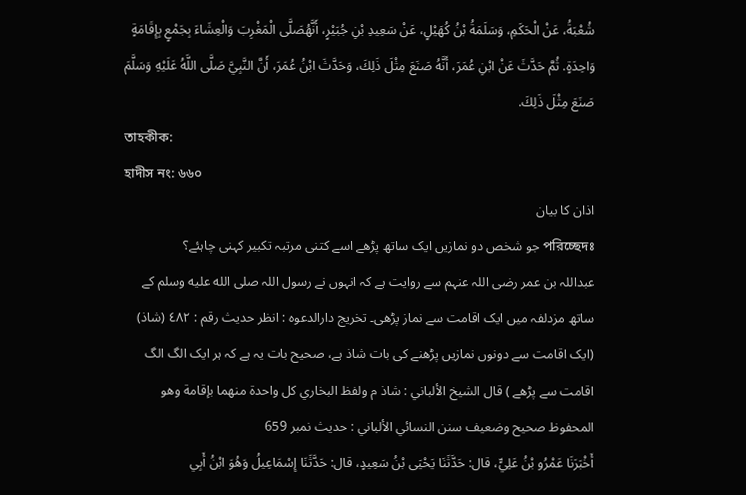شُعْبَةُ، عَنْ الْحَكَمِ، وَسَلَمَةُ بْنُ كُهَيْلٍ، عَنْ سَعِيدِ بْنِ جُبَيْرٍ، أَنَّهُصَلَّى الْمَغْرِبَ وَالْعِشَاءَ بِجَمْعٍ بِإِقَامَةٍ وَاحِدَةٍ. ثُمَّ حَدَّثَ عَنْ ابْنِ عُمَرَ، أَنَّهُ صَنَعَ مِثْلَ ذَلِكَ، وَحَدَّثَ ابْنُ عُمَرَ، أَنَّ النَّبِيَّ صَلَّى اللَّهُ عَلَيْهِ وَسَلَّمَ صَنَعَ مِثْلَ ذَلِكَ.
তাহকীক:
হাদীস নং: ৬৬০
اذان کا بیان
পরিচ্ছেদঃ جو شخص دو نمازیں ایک ساتھ پڑھے اسے کتنی مرتبہ تکبیر کہنی چاہئے؟
عبداللہ بن عمر رضی اللہ عنہم سے روایت ہے کہ انہوں نے رسول اللہ صلى الله عليه وسلم کے ساتھ مزدلفہ میں ایک اقامت سے نماز پڑھی۔ تخریج دارالدعوہ : انظر حدیث رقم : ٤٨٢ (شاذ) (ایک اقامت سے دونوں نمازیں پڑھنے کی بات شاذ ہے، صحیح بات یہ ہے کہ ہر ایک الگ الگ اقامت سے پڑھے ) قال الشيخ الألباني : شاذ م ولفظ البخاري كل واحدة منهما بإقامة وهو المحفوظ صحيح وضعيف سنن النسائي الألباني : حديث نمبر 659
أَخْبَرَنَا عَمْرُو بْنُ عَلِيٍّ، قال: حَدَّثَنَا يَحْيَى بْنُ سَعِيدٍ، قال: حَدَّثَنَا إِسْمَاعِيلُ وَهُوَ ابْنُ أَبِي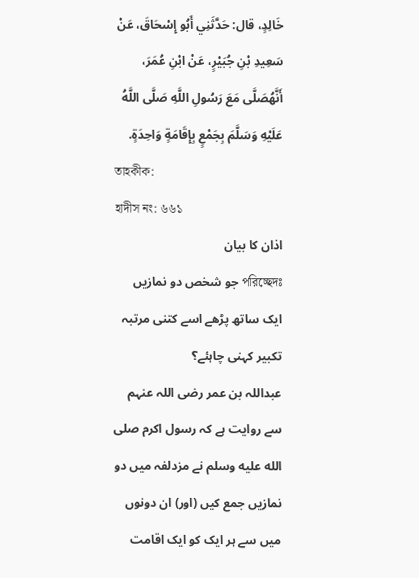خَالِدٍ، قال: حَدَّثَنِي أَبُو إِسْحَاقَ، عَنْ سَعِيدِ بْنِ جُبَيْرٍ، عَنْ ابْنِ عُمَرَ، أَنَّهُصَلَّى مَعَ رَسُولِ اللَّهِ صَلَّى اللَّهُ عَلَيْهِ وَسَلَّمَ بِجَمْعٍ بِإِقَامَةٍ وَاحِدَةٍ.
তাহকীক:
হাদীস নং: ৬৬১
اذان کا بیان
পরিচ্ছেদঃ جو شخص دو نمازیں ایک ساتھ پڑھے اسے کتنی مرتبہ تکبیر کہنی چاہئے؟
عبداللہ بن عمر رضی اللہ عنہم سے روایت ہے کہ رسول اکرم صلى الله عليه وسلم نے مزدلفہ میں دو نمازیں جمع کیں (اور) ان دونوں میں سے ہر ایک کو ایک اقامت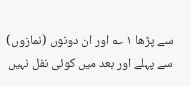سے پڑھا ١ ؎ اور ان دونوں (نمازوں) سے پہلے اور بعد میں کوئی نفل نہیں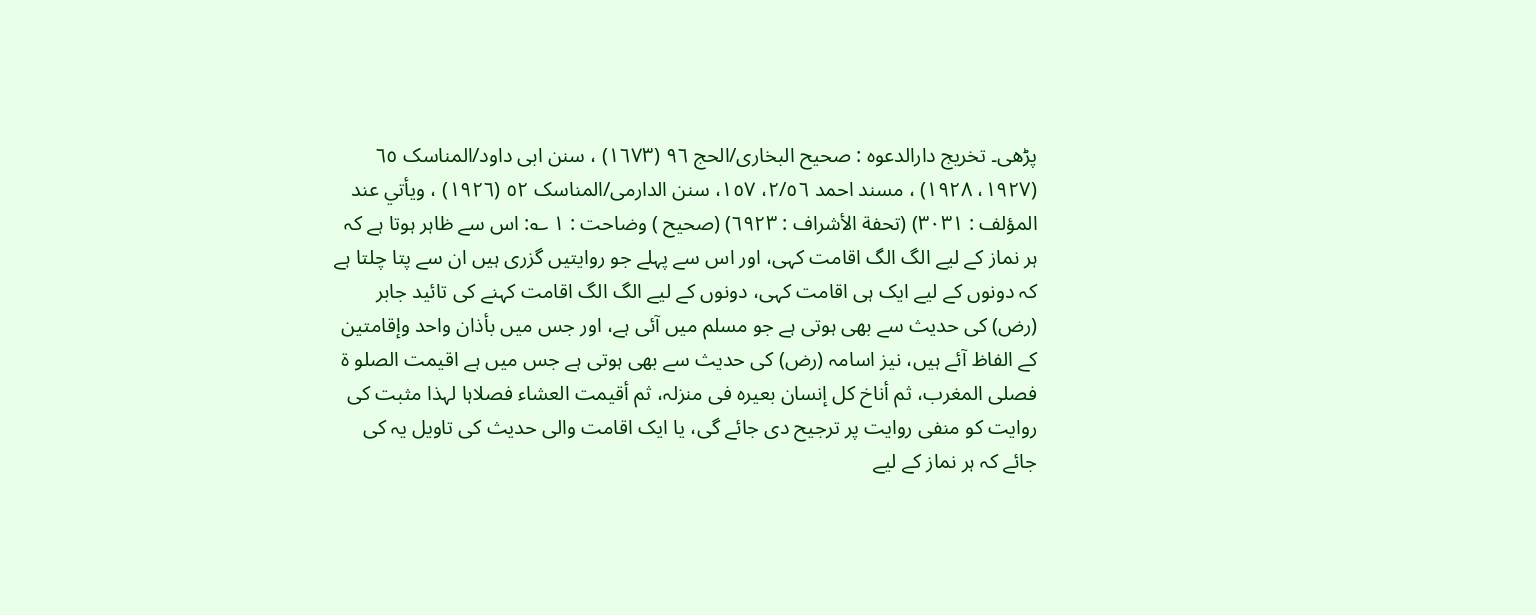پڑھی۔ تخریج دارالدعوہ : صحیح البخاری/الحج ٩٦ (١٦٧٣) ، سنن ابی داود/المناسک ٦٥ (١٩٢٧، ١٩٢٨) ، مسند احمد ٢/٥٦، ١٥٧، سنن الدارمی/المناسک ٥٢ (١٩٢٦) ، ویأتي عند المؤلف : ٣٠٣١) (تحفة الأشراف : ٦٩٢٣) (صحیح ) وضاحت : ١ ؎: اس سے ظاہر ہوتا ہے کہ ہر نماز کے لیے الگ الگ اقامت کہی، اور اس سے پہلے جو روایتیں گزری ہیں ان سے پتا چلتا ہے کہ دونوں کے لیے ایک ہی اقامت کہی، دونوں کے لیے الگ الگ اقامت کہنے کی تائید جابر (رض) کی حدیث سے بھی ہوتی ہے جو مسلم میں آئی ہے، اور جس میں بأذان واحد وإقامتین کے الفاظ آئے ہیں، نیز اسامہ (رض) کی حدیث سے بھی ہوتی ہے جس میں ہے اقیمت الصلو ۃ فصلی المغرب، ثم أناخ کل إنسان بعیرہ فی منزلہ، ثم أقیمت العشاء فصلاہا لہذا مثبت کی روایت کو منفی روایت پر ترجیح دی جائے گی، یا ایک اقامت والی حدیث کی تاویل یہ کی جائے کہ ہر نماز کے لیے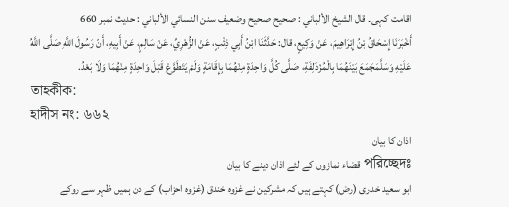اقامت کہی۔ قال الشيخ الألباني : صحيح صحيح وضعيف سنن النسائي الألباني : حديث نمبر 660
أَخْبَرَنَا إِسْحَاقُ بْنُ إِبْرَاهِيمَ، عَنْ وَكِيعٍ، قال: حَدَّثَنَا ابْنُ أَبِي ذِئْبٍ، عَنْ الزُّهْرِيِّ، عَنْ سَالِمٍ، عَنْ أَبِيهِ، أَنّ رَسُولَ اللَّهِ صَلَّى اللَّهُ عَلَيْهِ وَسَلَّمَجَمَعَ بَيْنَهُمَا بِالْمُزْدَلِفَةِ، صَلَّى كُلَّ وَاحِدَةٍ مِنْهُمَا بِإِقَامَةٍ وَلَمْ يَتَطَوَّعْ قَبْلَ وَاحِدَةٍ مِنْهُمَا وَلَا بَعْدُ.
তাহকীক:
হাদীস নং: ৬৬২
اذان کا بیان
পরিচ্ছেদঃ قضاء نمازوں کے لئے اذان دینے کا بیان
ابو سعید خدری (رض) کہتے ہیں کہ مشرکین نے غزوہ خندق (غزوہ احزاب) کے دن ہمیں ظہر سے روکے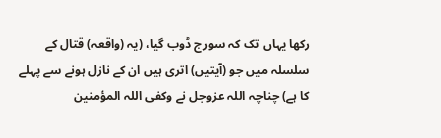رکھا یہاں تک کہ سورج ڈوب گیا، (یہ (واقعہ) قتال کے سلسلہ میں جو (آیتیں) اتری ہیں ان کے نازل ہونے سے پہلے کا ہے) چناچہ اللہ عزوجل نے وكفى اللہ المؤمنين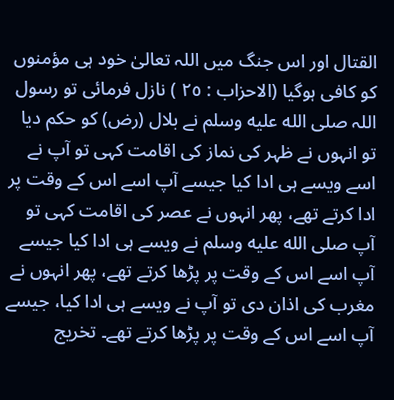القتال اور اس جنگ میں اللہ تعالیٰ خود ہی مؤمنوں کو کافی ہوگیا (الاحزاب : ٢٥ ) نازل فرمائی تو رسول اللہ صلى الله عليه وسلم نے بلال (رض) کو حکم دیا تو انہوں نے ظہر کی نماز کی اقامت کہی تو آپ نے اسے ویسے ہی ادا کیا جیسے آپ اسے اس کے وقت پر ادا کرتے تھے، پھر انہوں نے عصر کی اقامت کہی تو آپ صلى الله عليه وسلم نے ویسے ہی ادا کیا جیسے آپ اسے اس کے وقت پر پڑھا کرتے تھے، پھر انہوں نے مغرب کی اذان دی تو آپ نے ویسے ہی ادا کیا، جیسے آپ اسے اس کے وقت پر پڑھا کرتے تھے۔ تخریج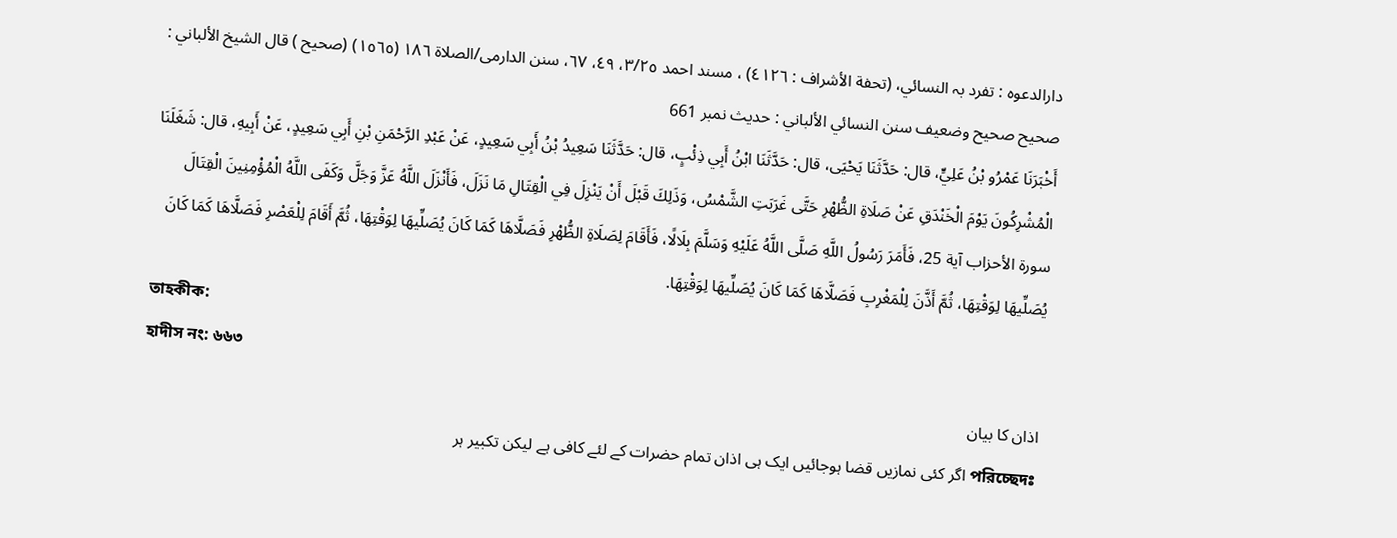دارالدعوہ : تفرد بہ النسائي، (تحفة الأشراف : ٤١٢٦) ، مسند احمد ٣/٢٥، ٤٩، ٦٧، سنن الدارمی/الصلاة ١٨٦ (١٥٦٥) (صحیح ) قال الشيخ الألباني : صحيح صحيح وضعيف سنن النسائي الألباني : حديث نمبر 661
أَخْبَرَنَا عَمْرُو بْنُ عَلِيٍّ، قال: حَدَّثَنَا يَحْيَى، قال: حَدَّثَنَا ابْنُ أَبِي ذِئْبٍ، قال: حَدَّثَنَا سَعِيدُ بْنُ أَبِي سَعِيدٍ، عَنْ عَبْدِ الرَّحْمَنِ بْنِ أَبِي سَعِيدٍ، عَنْ أَبِيهِ، قال: شَغَلَنَا الْمُشْرِكُونَ يَوْمَ الْخَنْدَقِ عَنْ صَلَاةِ الظُّهْرِ حَتَّى غَرَبَتِ الشَّمْسُ، وَذَلِكَ قَبْلَ أَنْ يَنْزِلَ فِي الْقِتَالِ مَا نَزَلَ، فَأَنْزَلَ اللَّهُ عَزَّ وَجَلَّ وَكَفَى اللَّهُ الْمُؤْمِنِينَ الْقِتَالَ سورة الأحزاب آية 25، فَأَمَرَ رَسُولُ اللَّهِ صَلَّى اللَّهُ عَلَيْهِ وَسَلَّمَ بِلَالًا، فَأَقَامَ لِصَلَاةِ الظُّهْرِ فَصَلَّاهَا كَمَا كَانَ يُصَلِّيهَا لِوَقْتِهَا، ثُمَّ أَقَامَ لِلْعَصْرِ فَصَلَّاهَا كَمَا كَانَ يُصَلِّيهَا لِوَقْتِهَا، ثُمَّ أَذَّنَ لِلْمَغْرِبِ فَصَلَّاهَا كَمَا كَانَ يُصَلِّيهَا لِوَقْتِهَا.
তাহকীক:
হাদীস নং: ৬৬৩
اذان کا بیان
পরিচ্ছেদঃ اگر کئی نمازیں قضا ہوجائیں ایک ہی اذان تمام حضرات کے لئے کافی ہے لیکن تکبیر ہر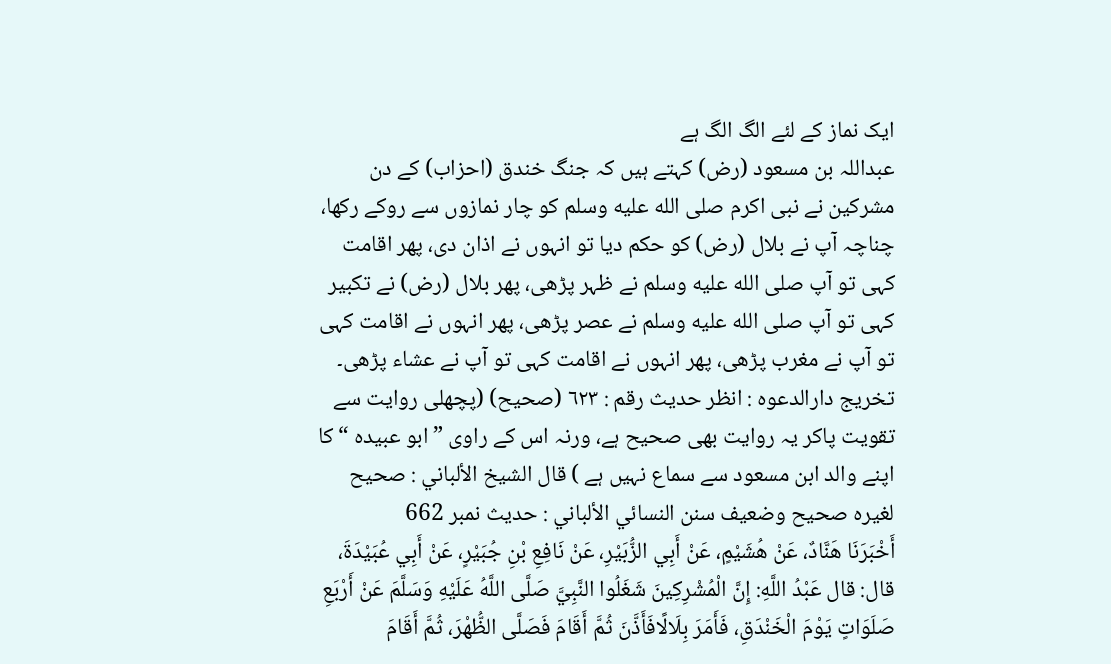ایک نماز کے لئے الگ الگ ہے
عبداللہ بن مسعود (رض) کہتے ہیں کہ جنگ خندق (احزاب) کے دن مشرکین نے نبی اکرم صلى الله عليه وسلم کو چار نمازوں سے روکے رکھا، چناچہ آپ نے بلال (رض) کو حکم دیا تو انہوں نے اذان دی، پھر اقامت کہی تو آپ صلى الله عليه وسلم نے ظہر پڑھی، پھر بلال (رض) نے تکبیر کہی تو آپ صلى الله عليه وسلم نے عصر پڑھی، پھر انہوں نے اقامت کہی تو آپ نے مغرب پڑھی، پھر انہوں نے اقامت کہی تو آپ نے عشاء پڑھی۔ تخریج دارالدعوہ : انظر حدیث رقم : ٦٢٣ (صحیح) (پچھلی روایت سے تقویت پاکر یہ روایت بھی صحیح ہے، ورنہ اس کے راوی ” ابو عبیدہ “ کا اپنے والد ابن مسعود سے سماع نہیں ہے ) قال الشيخ الألباني : صحيح لغيره صحيح وضعيف سنن النسائي الألباني : حديث نمبر 662
أَخْبَرَنَا هَنَّادٌ، عَنْ هُشَيْمٍ، عَنْ أَبِي الزُّبَيْرِ، عَنْ نَافِعِ بْنِ جُبَيْرٍ، عَنْ أَبِي عُبَيْدَةَ، قال: قال عَبْدُ اللَّهِ: إِنَّ الْمُشْرِكِينَ شَغَلُوا النَّبِيَّ صَلَّى اللَّهُ عَلَيْهِ وَسَلَّمَ عَنْ أَرْبَعِ صَلَوَاتٍ يَوْمَ الْخَنْدَقِ، فَأَمَرَ بِلَالًافَأَذَّنَ ثُمَّ أَقَامَ فَصَلَّى الظُّهْرَ، ثُمَّ أَقَامَ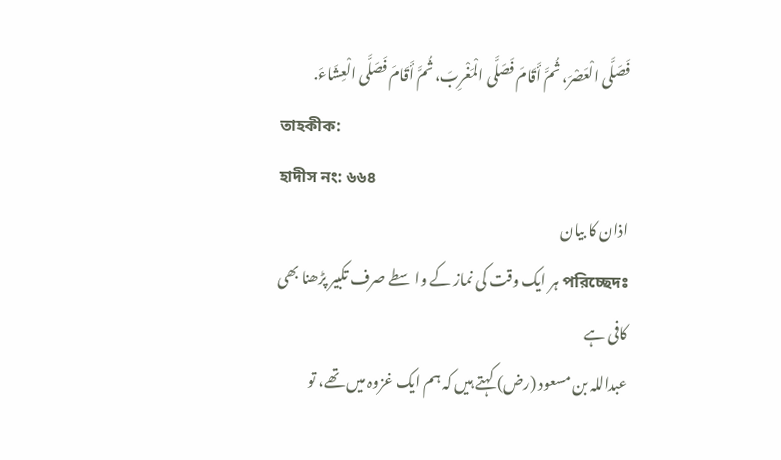فَصَلَّى الْعَصْرَ، ثُمَّ أَقَامَ فَصَلَّى الْمَغْرِبَ، ثُمَّ أَقَامَ فَصَلَّى الْعِشَاءَ.
তাহকীক:
হাদীস নং: ৬৬৪
اذان کا بیان
পরিচ্ছেদঃ ہر ایک وقت کی نماز کے واسطے صرف تکبیر پڑھنا بھی کافی ہے
عبداللہ بن مسعود (رض) کہتے ہیں کہ ہم ایک غزوہ میں تھے، تو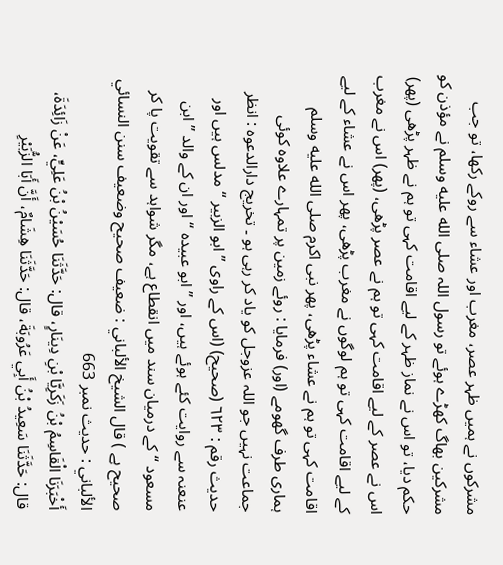مشرکوں نے ہمیں ظہر عصر، مغرب اور عشاء سے روکے رکھا، تو جب مشرکین بھاگ کھڑے ہوئے تو رسول اللہ صلى الله عليه وسلم نے مؤذن کو حکم دیا، تو اس نے نماز ظہر کے لیے اقامت کہی تو ہم نے ظہر پڑھی (پھر) اس نے عصر کے لیے اقامت کہی تو ہم نے عصر پڑھی، (پھر) اس نے مغرب کے لیے اقامت کہی تو ہم لوگوں نے مغرب پڑھی، پھر اس نے عشاء کے لیے اقامت کہی تو ہم نے عشاء پڑھی، پھر نبی اکرم صلى الله عليه وسلم ہماری طرف گھومے (اور) فرمایا : روئے زمین پر تمہارے علاوہ کوئی جماعت نہیں جو اللہ عزوجل کو یاد کر رہی ہو ۔ تخریج دارالدعوہ : انظر حدیث رقم : ٦٢٣ (صحیح) (اس کے راوی ” ابو الزبیر “ مدلس ہیں اور عنعنہ سے روایت کئے ہوئے ہیں، اور ” ابو عبیدہ “ اور ان کے والد ” ابن مسعود “ کے درمیان سند میں انقطاع ہے، مگر شواہد سے تقویت پا کر صحیح ہے ) قال الشيخ الألباني : ضعيف صحيح وضعيف سنن النسائي الألباني : حديث نمبر 663
أَخْبَرَنَا الْقَاسِمُ بْنُ زَكَرِيَّا بْنِ دِينَارٍ، قال: حَدَّثَنَا حُسَيْنُ بْنُ عَلِيٍّ، عَنْ زَائِدَةَ، قال: حَدَّثَنَا سَعِيدُ بْنُ أَبِي عَرُوبَةَ، قال: حَدَّثَنَا هِشَامٌ، أَنَّ أَبَا الزُّبَيْرِ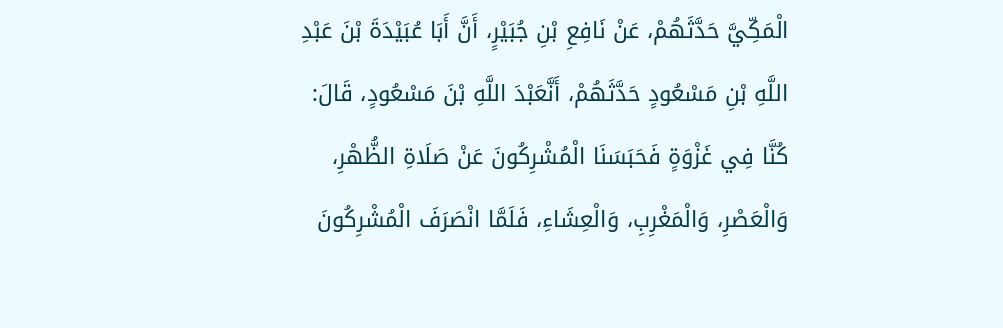الْمَكِّيَّ حَدَّثَهُمْ، عَنْ نَافِعِ بْنِ جُبَيْرٍ، أَنَّ أَبَا عُبَيْدَةَ بْنَ عَبْدِ اللَّهِ بْنِ مَسْعُودٍ حَدَّثَهُمْ، أَنَّعَبْدَ اللَّهِ بْنَ مَسْعُودٍ، قَالَ: كُنَّا فِي غَزْوَةٍ فَحَبَسَنَا الْمُشْرِكُونَ عَنْ صَلَاةِ الظُّهْرِ، وَالْعَصْرِ، وَالْمَغْرِبِ، وَالْعِشَاءِ، فَلَمَّا انْصَرَفَ الْمُشْرِكُونَ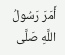أَمَرَ رَسُولُ اللَّهِ صَلَّى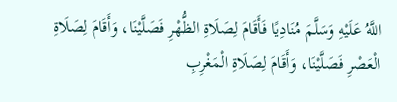اللَّهُ عَلَيْهِ وَسَلَّمَ مُنَادِيًا فَأَقَامَ لِصَلَاةِ الظُّهْرِ فَصَلَّيْنَا، وَأَقَامَ لِصَلَاةِ الْعَصْرِ فَصَلَّيْنَا، وَأَقَامَ لِصَلَاةِ الْمَغْرِبِ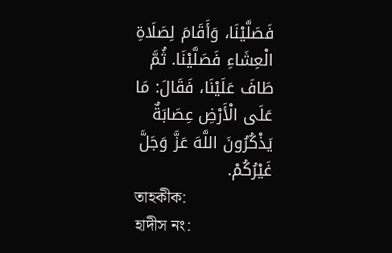فَصَلَّيْنَا، وَأَقَامَ لِصَلَاةِ الْعِشَاءِ فَصَلَّيْنَا. ثُمَّ طَافَ عَلَيْنَا، فَقَالَ: مَا عَلَى الْأَرْضِ عِصَابَةٌ يَذْكُرُونَ اللَّهَ عَزَّ وَجَلَّ غَيْرُكُمْ.
তাহকীক:
হাদীস নং: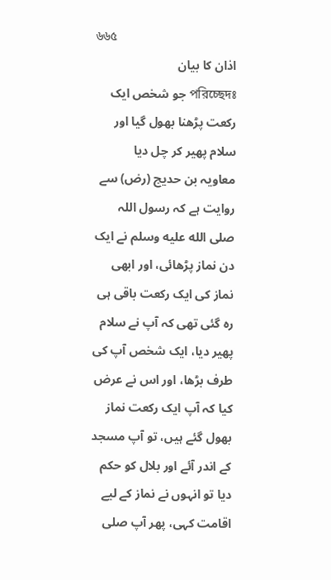৬৬৫
اذان کا بیان
পরিচ্ছেদঃ جو شخص ایک رکعت پڑھنا بھول گیا اور سلام پھیر کر چل دیا
معاویہ بن حدیج (رض) سے روایت ہے کہ رسول اللہ صلى الله عليه وسلم نے ایک دن نماز پڑھائی، اور ابھی نماز کی ایک رکعت باقی ہی رہ گئی تھی کہ آپ نے سلام پھیر دیا، ایک شخص آپ کی طرف بڑھا، اور اس نے عرض کیا کہ آپ ایک رکعت نماز بھول گئے ہیں، تو آپ مسجد کے اندر آئے اور بلال کو حکم دیا تو انہوں نے نماز کے لیے اقامت کہی، پھر آپ صلى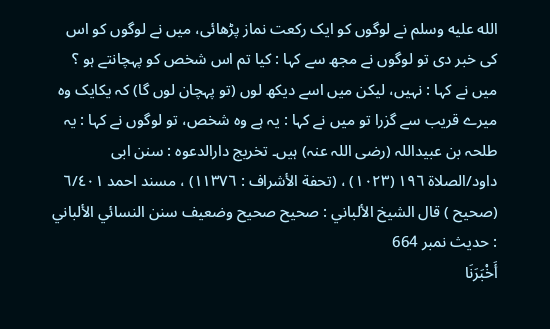الله عليه وسلم نے لوگوں کو ایک رکعت نماز پڑھائی، میں نے لوگوں کو اس کی خبر دی تو لوگوں نے مجھ سے کہا : کیا تم اس شخص کو پہچانتے ہو ؟ میں نے کہا : نہیں، لیکن میں اسے دیکھ لوں (تو پہچان لوں گا) کہ یکایک وہ میرے قریب سے گزرا تو میں نے کہا : یہ ہے وہ شخص، تو لوگوں نے کہا : یہ طلحہ بن عبیداللہ (رضی اللہ عنہ) ہیں۔ تخریج دارالدعوہ : سنن ابی داود/الصلاة ١٩٦ (١٠٢٣) ، (تحفة الأشراف : ١١٣٧٦) ، مسند احمد ٦/٤٠١ (صحیح ) قال الشيخ الألباني : صحيح صحيح وضعيف سنن النسائي الألباني : حديث نمبر 664
أَخْبَرَنَا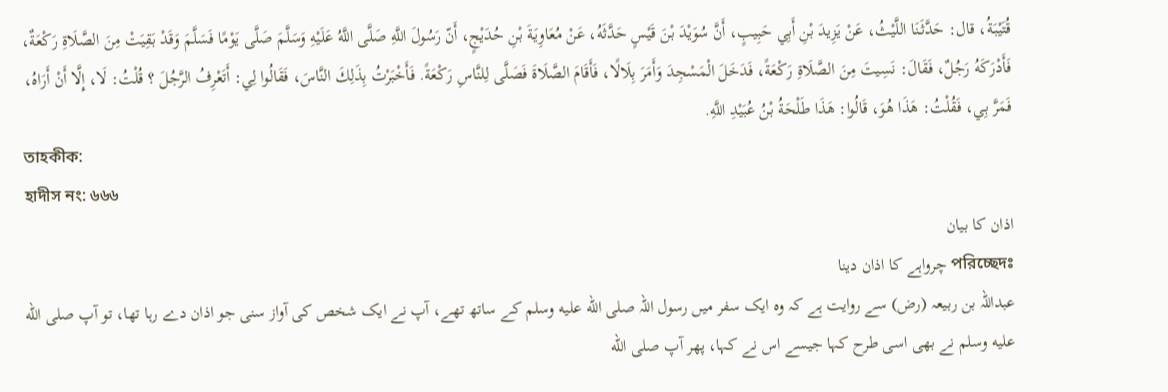قُتَيْبَةُ، قال: حَدَّثَنَا اللَّيْثُ، عَنْ يَزِيدَ بْنِ أَبِي حَبِيبٍ، أَنَّ سُوَيْدَ بْنَ قَيْسٍ حَدَّثَهُ، عَنْ مُعَاوِيَةَ بْنِ حُدَيْجٍ، أَنّ رَسُولَ اللَّهِ صَلَّى اللَّهُ عَلَيْهِ وَسَلَّمَ صَلَّى يَوْمًا فَسَلَّمَ وَقَدْ بَقِيَتْ مِنَ الصَّلَاةِ رَكْعَةٌ، فَأَدْرَكَهُ رَجُلٌ، فَقَالَ: نَسِيتَ مِنَ الصَّلَاةِ رَكْعَةً، فَدَخَلَ الْمَسْجِدَ وَأَمَرَ بِلَالًا، فَأَقَامَ الصَّلَاةَ فَصَلَّى لِلنَّاسِ رَكْعَةً. فَأَخْبَرْتُ بِذَلِكَ النَّاسَ، فَقَالُوا لِي: أَتَعْرِفُ الرَّجُلَ ؟ قُلْتُ: لَا، إِلَّا أَنْ أَرَاهُ، فَمَرَّ بِي، فَقُلْتُ: هَذَا هُوَ، قَالُوا: هَذَا طَلْحَةُ بْنُ عُبَيْدِ اللَّهِ.
তাহকীক:
হাদীস নং: ৬৬৬
اذان کا بیان
পরিচ্ছেদঃ چرواہے کا اذان دینا
عبداللہ بن ربیعہ (رض) سے روایت ہے کہ وہ ایک سفر میں رسول اللہ صلى الله عليه وسلم کے ساتھ تھے، آپ نے ایک شخص کی آواز سنی جو اذان دے رہا تھا، تو آپ صلى الله عليه وسلم نے بھی اسی طرح کہا جیسے اس نے کہا، پھر آپ صلى الله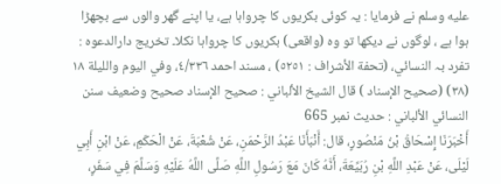عليه وسلم نے فرمایا : یہ کوئی بکریوں کا چرواہا ہے، یا اپنے گھر والوں سے بچھڑا ہوا ہے ، لوگوں نے دیکھا تو وہ (واقعی) بکریوں کا چرواہا نکلا۔ تخریج دارالدعوہ : تفرد بہ النسائي، (تحفة الأشراف : ٥٢٥١) ، مسند احمد ٤/٣٣٦، وفي الیوم واللیلة ١٨ (٣٨) (صحیح الإسناد ) قال الشيخ الألباني : صحيح الإسناد صحيح وضعيف سنن النسائي الألباني : حديث نمبر 665
أَخْبَرَنَا إِسْحَاقُ بْنُ مَنْصُورٍ، قال: أَنْبَأَنَا عَبْدُ الرَّحْمَنِ، عَنْ شُعْبَةَ، عَنْ الْحَكَمِ، عَنْ ابْنِ أَبِي لَيْلَى، عَنْ عَبْدِ اللَّهِ بْنِ رُبَيِّعَةَ، أَنَّهُ كَانَ مَعَ رَسُولِ اللَّهِ صَلَّى اللَّهُ عَلَيْهِ وَسَلَّمَ فِي سَفَرٍ،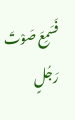فَسَمِعَ صَوْتَ رَجُلٍ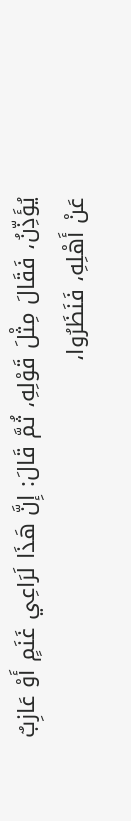يُؤَذِّنُ، فَقَالَ مِثْلَ قَوْلِهِ، ثُمَّ قَالَ: إِنَّ هَذَا لَرَاعِي غَنَمٍ أَوْ عَازِبٌ عَنْ أَهْلِهِ، فَنَظَرُوا،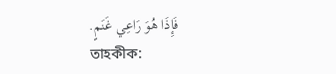فَإِذَا هُوَ رَاعِي غَنَمٍ.
তাহকীক: